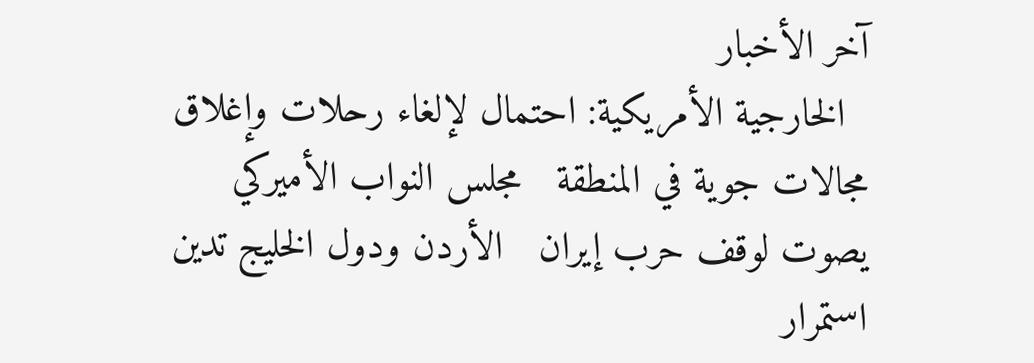آخر الأخبار
  الخارجية الأمريكية: احتمال لإلغاء رحلات وإغلاق مجالات جوية في المنطقة   مجلس النواب الأميركي يصوت لوقف حرب إيران   الأردن ودول الخليج تدين استمرار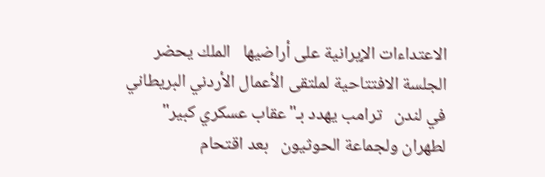الاعتداءات الإيرانية على أراضيها   الملك يحضر الجلسة الافتتاحية لملتقى الأعمال الأردني البريطاني في لندن   ترامب يهدد بـ"عقاب عسكري كبير" لطهران ولجماعة الحوثيون   بعد اقتحام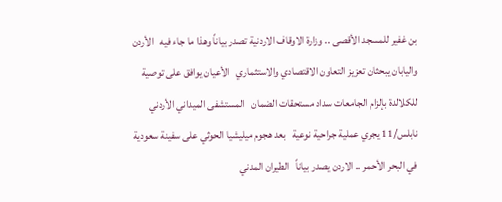بن غفير للمسجد الأقصى .. وزارة الاوقاف الاردنية تصدر بياناً وهذا ما جاء فيه   الأردن واليابان يبحثان تعزيز التعاون الاقتصادي والاستثماري   الأعيان يوافق على توصية للكلالدة بإلزام الجامعات سداد مستحقات الضمان   المستشفى الميداني الأردني نابلس/11 يجري عملية جراحية نوعية   بعد هجوم ميليشيا الحوثي على سفينة سعودية في البحر الأحمر .. الاردن يصدر بياناً   الطيران المدني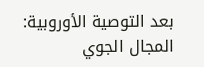بعد التوصية الأوروبية: المجال الجوي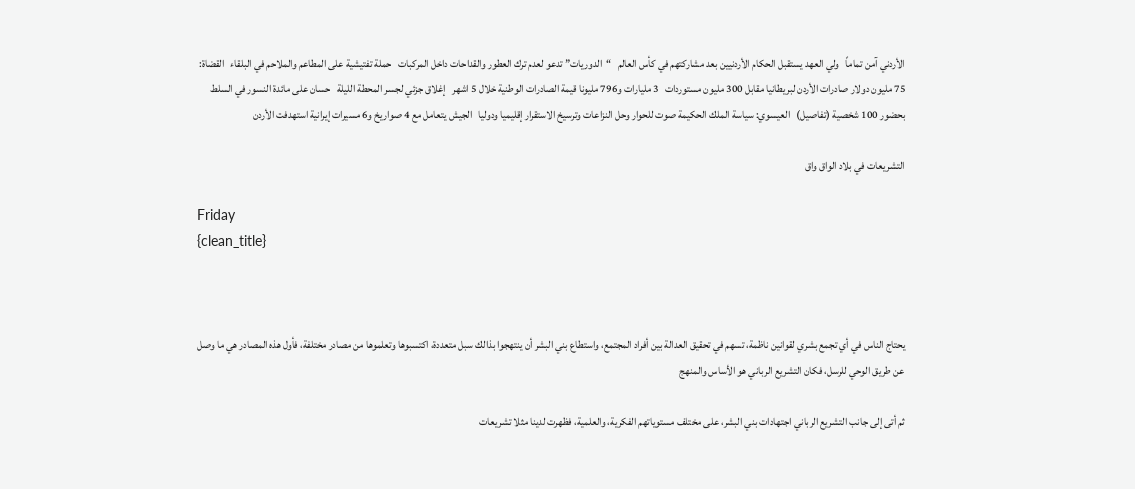الأردني آمن تماماً   ولي العهد يستقبل الحكام الأردنيين بعد مشاركتهم في كأس العالم   “الدوريات” تدعو لعدم ترك العطور والقداحات داخل المركبات   حملة تفتيشية على المطاعم والملاحم في البلقاء   القضاة: 75 مليون دولار صادرات الأردن لبريطانيا مقابل 300 مليون مستوردات   3 مليارات و796 مليونا قيمة الصادرات الوطنية خلال 5 اشهر   إغلاق جزئي لجسر المحطة الليلة   حسان على مائدة النسور في السلط بحضور 100 شخصية (تفاصيل)   العيسوي: سياسة الملك الحكيمة صوت للحوار وحل النزاعات وترسيخ الاستقرار إقليميا ودوليا   الجيش يتعامل مع 4 صواريخ و6 مسيرات إيرانية استهدفت الأردن

التشريعات في بلاد الواق واق

Friday
{clean_title}



يحتاج الناس في أي تجمع بشري لقوانين ناظمة، تسهم في تحقيق العدالة بين أفراد المجتمع، واستطاع بني البشر أن ينتهجوا بذالك سبل متعددة، اكتسبوها وتعلموها من مصادر مختلفة، فأول هذه المصادر هي ما وصل عن طريق الوحي للرسل، فكان التشريع الرباني هو الأساس والمنهج

ثم أتى إلى جانب التشريع الرباني اجتهادات بني البشر، على مختلف مستوياتهم الفكرية، والعلمية، فظهرت لدينا مثلا تشريعات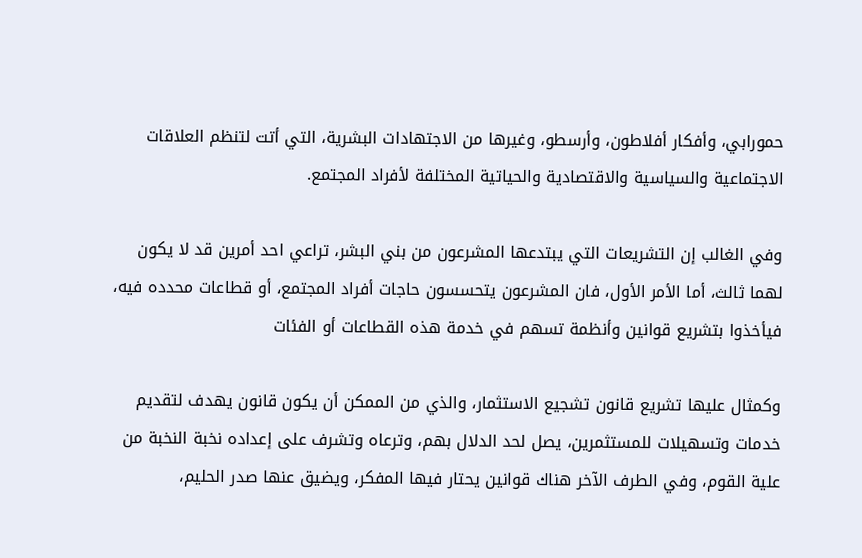حمورابي، وأفكار أفلاطون، وأرسطو، وغيرها من الاجتهادات البشرية، التي أتت لتنظم العلاقات الاجتماعية والسياسية والاقتصادية والحياتية المختلفة لأفراد المجتمع.

وفي الغالب إن التشريعات التي يبتدعها المشرعون من بني البشر، تراعي احد أمرين قد لا يكون لهما ثالث، أما الأمر الأول، فان المشرعون يتحسسون حاجات أفراد المجتمع، أو قطاعات محدده فيه، فيأخذوا بتشريع قوانين وأنظمة تسهم في خدمة هذه القطاعات أو الفئات

وكمثال عليها تشريع قانون تشجيع الاستثمار، والذي من الممكن أن يكون قانون يهدف لتقديم خدمات وتسهيلات للمستثمرين، يصل لحد الدلال بهم، وترعاه وتشرف على إعداده نخبة النخبة من علية القوم، وفي الطرف الآخر هناك قوانين يحتار فيها المفكر، ويضيق عنها صدر الحليم،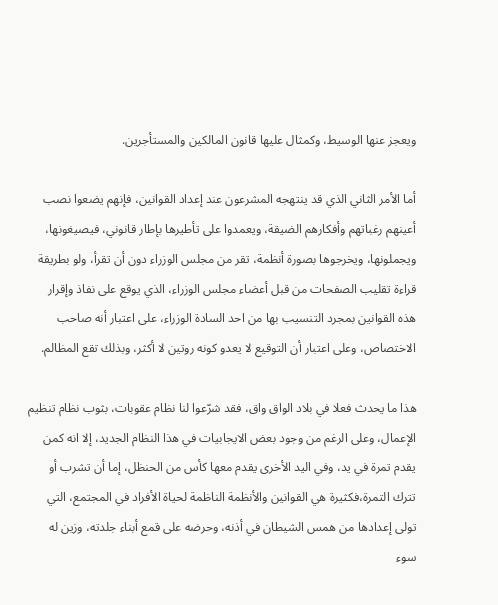ويعجز عنها الوسيط، وكمثال عليها قانون المالكين والمستأجرين.

أما الأمر الثاني الذي قد ينتهجه المشرعون عند إعداد القوانين، فإنهم يضعوا نصب أعينهم رغباتهم وأفكارهم الضيقة، ويعمدوا على تأطيرها بإطار قانوني، فيصيغونها، ويجملونها، ويخرجوها بصورة أنظمة، تقر من مجلس الوزراء دون أن تقرأ، ولو بطريقة قراءة تقليب الصفحات من قبل أعضاء مجلس الوزراء، الذي يوقع على نفاذ وإقرار هذه القوانين بمجرد التنسيب بها من احد السادة الوزراء، على اعتبار أنه صاحب الاختصاص، وعلى اعتبار أن التوقيع لا يعدو كونه روتين لا أكثر، وبذلك تقع المظالم.

هذا ما يحدث فعلا في بلاد الواق واق، فقد شرّعوا لنا نظام عقوبات، بثوب نظام تنظيم الإعمال، وعلى الرغم من وجود بعض الايجابيات في هذا النظام الجديد، إلا انه كمن يقدم تمرة في يد، وفي اليد الأخرى يقدم معها كأس من الحنظل، إما أن تشرب أو تترك التمرة،فكثيرة هي القوانين والأنظمة الناظمة لحياة الأفراد في المجتمع، التي تولى إعدادها من همس الشيطان في أذنه، وحرضه على قمع أبناء جلدته، وزين له سوء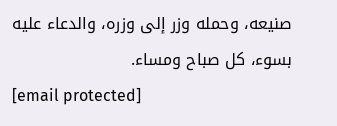صنيعه، وحمله وزر إلى وزره، والدعاء عليه بسوء، كل صباح ومساء.
[email protected]